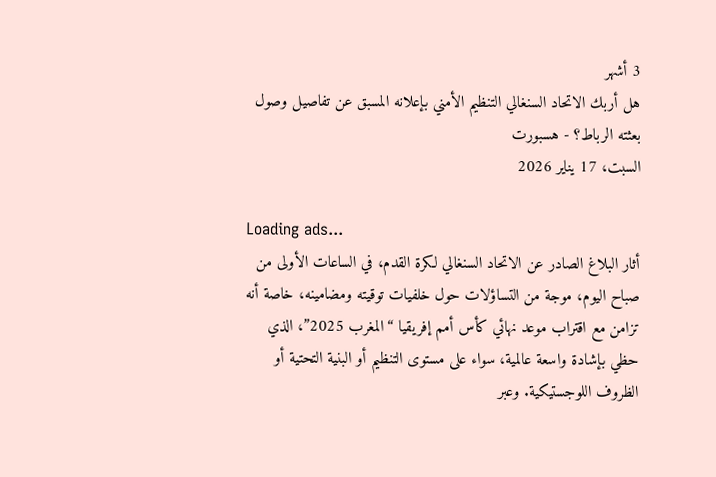3 أشهر
هل أربك الاتحاد السنغالي التنظيم الأمني بإعلانه المسبق عن تفاصيل وصول بعثته الرباط؟ - هسبورت
السبت، 17 يناير 2026

Loading ads...
أثار البلاغ الصادر عن الاتحاد السنغالي لكرة القدم، في الساعات الأولى من صباح اليوم، موجة من التساؤلات حول خلفيات توقيته ومضامينه، خاصة أنه تزامن مع اقتراب موعد نهائي كأس أمم إفريقيا “المغرب 2025”، الذي حظي بإشادة واسعة عالمية، سواء على مستوى التنظيم أو البنية التحتية أو الظروف اللوجستيكية. وعبر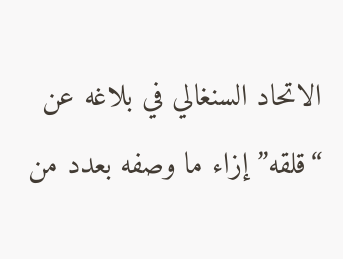الاتحاد السنغالي في بلاغه عن “قلقه” إزاء ما وصفه بعدد من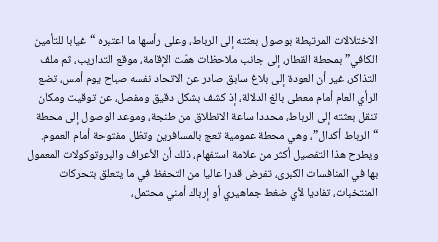الاختلالات المرتبطة بوصول بعثته إلى الرباط، وعلى رأسها ما اعتبره “غيابا للتأمين الكافي” بمحطة القطار، إلى جانب ملاحظات همّت الإقامة، موقع التداريب، ثم ملف التذاكر، غير أن العودة إلى بلاغ سابق صادر عن الاتحاد نفسه صباح يوم أمس، تضع الرأي العام أمام معطى بالغ الدلالة، إذ كشف بشكل دقيق ومفصل، عن توقيت ومكان تنقل بعثته إلى الرباط، محددا ساعة الانطلاق من طنجة، وموعد الوصول إلى محطة “الرباط أكدال”، وهي محطة عمومية تعج بالمسافرين وتظل مفتوحة أمام العموم. ويطرح هذا التفصيل أكثر من علامة استفهام، ذلك أن الأعراف والبروتوكولات المعمول بها في المنافسات الكبرى، تفرض قدرا عاليا من التحفظ في ما يتعلق بتحركات المنتخبات، تفاديا لأي ضغط جماهيري أو إرباك أمني محتمل،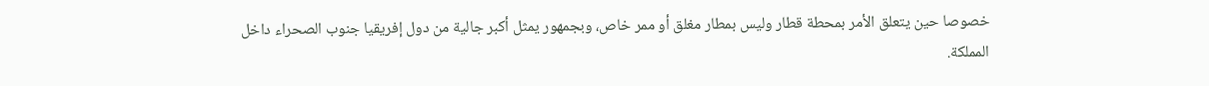خصوصا حين يتعلق الأمر بمحطة قطار وليس بمطار مغلق أو ممر خاص، وبجمهور يمثل أكبر جالية من دول إفريقيا جنوب الصحراء داخل المملكة.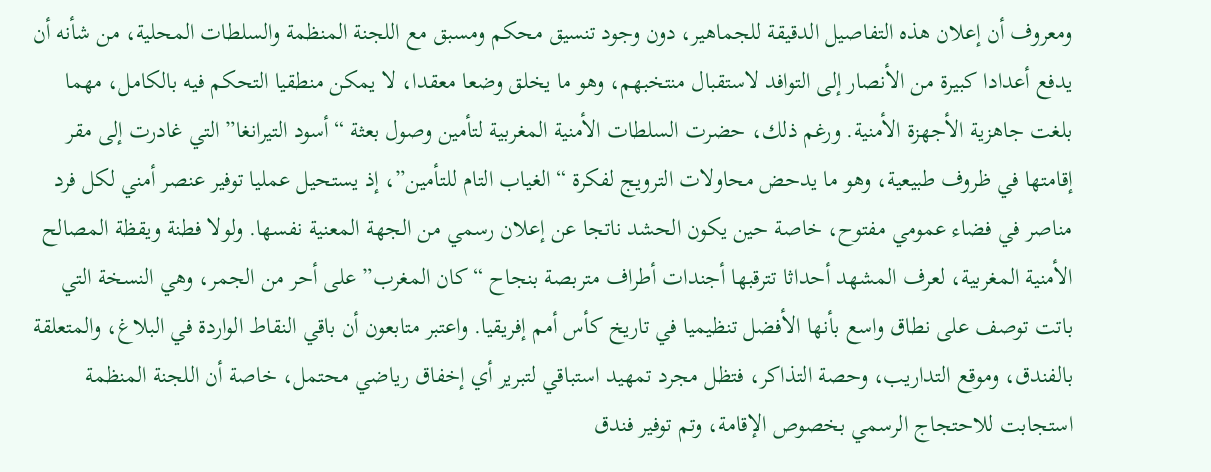ومعروف أن إعلان هذه التفاصيل الدقيقة للجماهير، دون وجود تنسيق محكم ومسبق مع اللجنة المنظمة والسلطات المحلية، من شأنه أن يدفع أعدادا كبيرة من الأنصار إلى التوافد لاستقبال منتخبهم، وهو ما يخلق وضعا معقدا، لا يمكن منطقيا التحكم فيه بالكامل، مهما بلغت جاهزية الأجهزة الأمنية. ورغم ذلك، حضرت السلطات الأمنية المغربية لتأمين وصول بعثة “أسود التيرانغا” التي غادرت إلى مقر إقامتها في ظروف طبيعية، وهو ما يدحض محاولات الترويج لفكرة “الغياب التام للتأمين”، إذ يستحيل عمليا توفير عنصر أمني لكل فرد مناصر في فضاء عمومي مفتوح، خاصة حين يكون الحشد ناتجا عن إعلان رسمي من الجهة المعنية نفسها. ولولا فطنة ويقظة المصالح الأمنية المغربية، لعرف المشهد أحداثا تترقبها أجندات أطراف متربصة بنجاح “كان المغرب” على أحر من الجمر، وهي النسخة التي باتت توصف على نطاق واسع بأنها الأفضل تنظيميا في تاريخ كأس أمم إفريقيا. واعتبر متابعون أن باقي النقاط الواردة في البلاغ، والمتعلقة بالفندق، وموقع التداريب، وحصة التذاكر، فتظل مجرد تمهيد استباقي لتبرير أي إخفاق رياضي محتمل، خاصة أن اللجنة المنظمة استجابت للاحتجاج الرسمي بخصوص الإقامة، وتم توفير فندق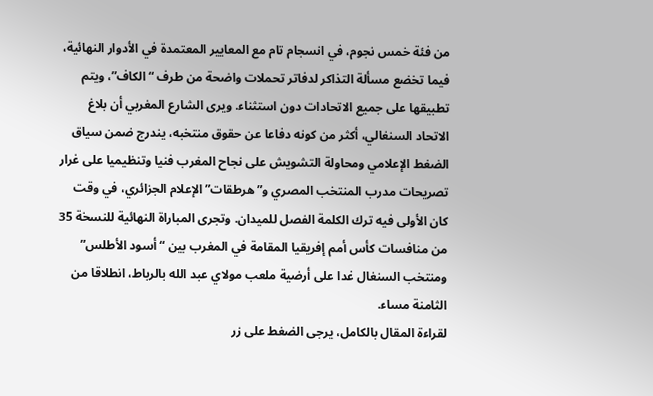من فئة خمس نجوم، في انسجام تام مع المعايير المعتمدة في الأدوار النهائية، فيما تخضع مسألة التذاكر لدفاتر تحملات واضحة من طرف “الكاف”، ويتم تطبيقها على جميع الاتحادات دون استثناء. ويرى الشارع المغربي أن بلاغ الاتحاد السنغالي، أكثر من كونه دفاعا عن حقوق منتخبه، يندرج ضمن سياق الضغط الإعلامي ومحاولة التشويش على نجاح المغرب فنيا وتنظيميا على غرار تصريحات مدرب المنتخب المصري و”هرطقات” الإعلام الجزائري، في وقت كان الأولى فيه ترك الكلمة الفصل للميدان. وتجرى المباراة النهائية للنسخة 35 من منافسات كأس أمم إفريقيا المقامة في المغرب بين “أسود الأطلس” ومنتخب السنغال غدا على أرضية ملعب مولاي عبد الله بالرباط، انطلاقا من الثامنة مساء.
لقراءة المقال بالكامل، يرجى الضغط على زر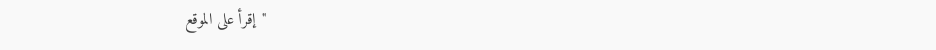"إقرأ على الموقع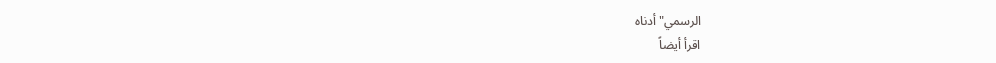الرسمي" أدناه
اقرأ أيضاً